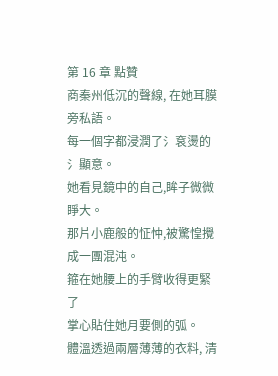第 16 章 點贊
商秦州低沉的聲線, 在她耳膜旁私語。
每一個字都浸潤了氵袞燙的氵顯意。
她看見鏡中的自己,眸子微微睜大。
那片小鹿般的怔忡,被驚惶攪成一團混沌。
箍在她腰上的手臂收得更緊了
掌心貼住她月要側的弧。
體溫透過兩層薄薄的衣料, 清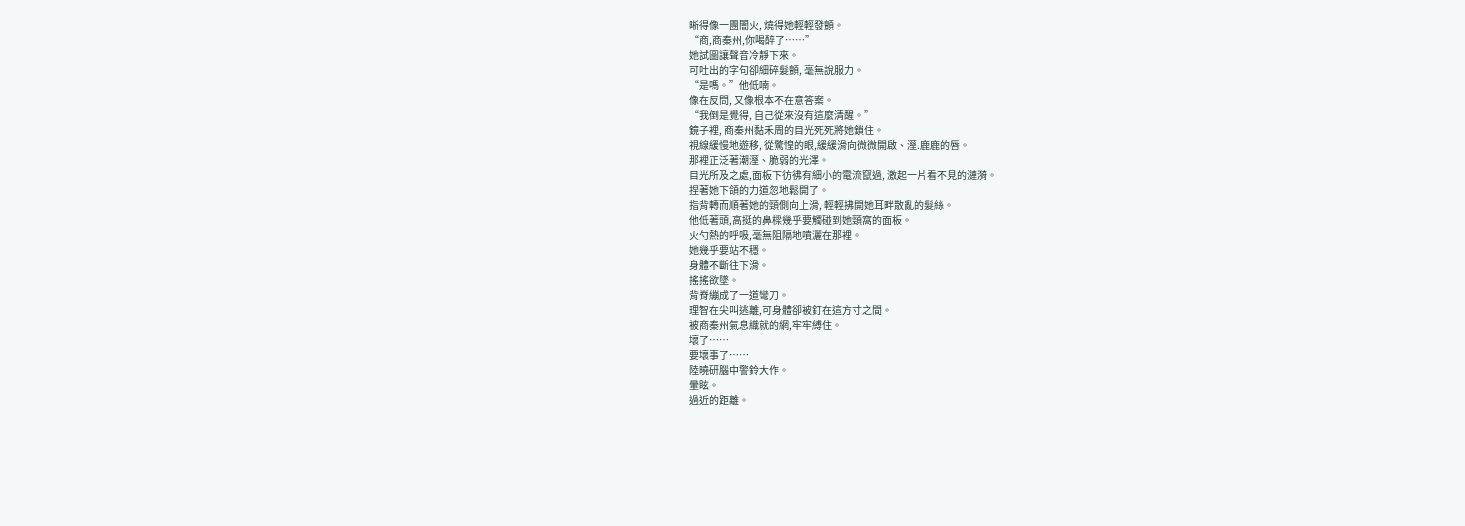晰得像一團闇火, 燒得她輕輕發顫。
“商,商秦州,你喝醉了……”
她試圖讓聲音冷靜下來。
可吐出的字句卻細碎髮顫, 毫無說服力。
“是嗎。”他低喃。
像在反問, 又像根本不在意答案。
“我倒是覺得, 自己從來沒有這麼清醒。”
鏡子裡, 商秦州黏禾周的目光死死將她鎖住。
視線緩慢地遊移, 從驚惶的眼,緩緩滑向微微開啟、溼.鹿鹿的唇。
那裡正泛著潮溼、脆弱的光澤。
目光所及之處,面板下彷彿有細小的電流竄過, 激起一片看不見的漣漪。
捏著她下頜的力道忽地鬆開了。
指背轉而順著她的頸側向上滑, 輕輕拂開她耳畔散亂的髮絲。
他低著頭,高挺的鼻樑幾乎要觸碰到她頸窩的面板。
火勺熱的呼吸,毫無阻隔地噴灑在那裡。
她幾乎要站不穩。
身體不斷往下滑。
搖搖欲墜。
背脊繃成了一道彎刀。
理智在尖叫逃離,可身體卻被釘在這方寸之間。
被商秦州氣息織就的網,牢牢縛住。
壞了……
要壞事了……
陸曉研腦中警鈴大作。
暈眩。
過近的距離。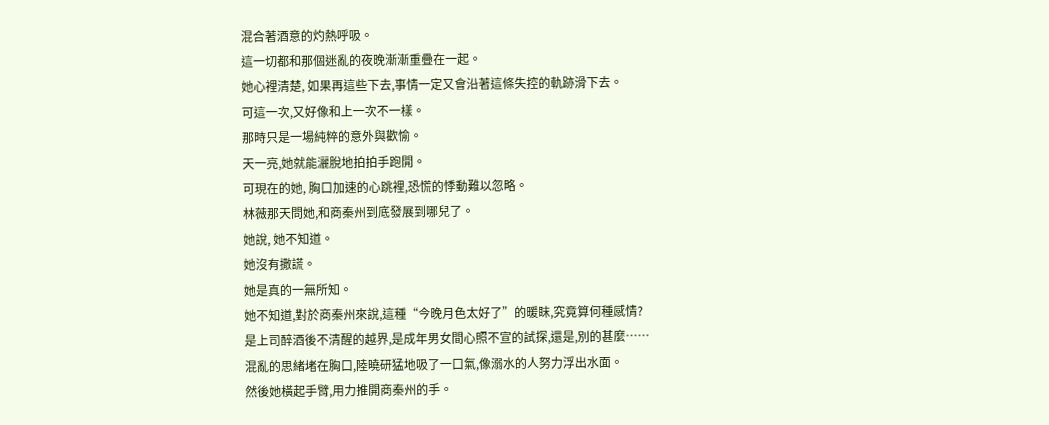混合著酒意的灼熱呼吸。
這一切都和那個迷亂的夜晚漸漸重疊在一起。
她心裡清楚, 如果再這些下去,事情一定又會沿著這條失控的軌跡滑下去。
可這一次,又好像和上一次不一樣。
那時只是一場純粹的意外與歡愉。
天一亮,她就能灑脫地拍拍手跑開。
可現在的她, 胸口加速的心跳裡,恐慌的悸動難以忽略。
林薇那天問她,和商秦州到底發展到哪兒了。
她說, 她不知道。
她沒有撒謊。
她是真的一無所知。
她不知道,對於商秦州來說,這種“今晚月色太好了”的暖眜,究竟算何種感情?
是上司醉酒後不清醒的越界,是成年男女間心照不宣的試探,還是,別的甚麼……
混亂的思緒堵在胸口,陸曉研猛地吸了一口氣,像溺水的人努力浮出水面。
然後她橫起手臂,用力推開商秦州的手。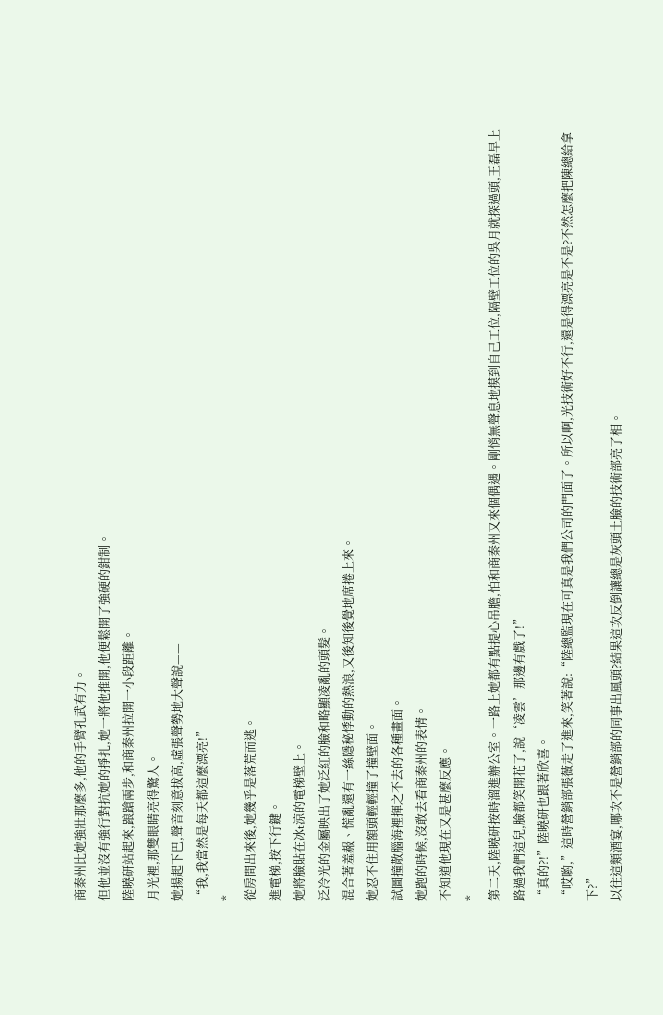商秦州比她強壯那麼多,他的手臂孔武有力。
但他並沒有強行對抗她的掙扎,她一將他推開,他便鬆開了強硬的鉗制。
陸曉研站起來,踉蹌兩步,和商秦州拉開一小段距離。
月光裡,那雙眼睛亮得驚人。
她揚起下巴,聲音刻意拔高,虛張聲勢地大聲說——
“我,我當然是每天都這麼漂亮!”
*
從房間出來後,她幾乎是落荒而逃。
進電梯,按下行鍵。
她將臉貼在冰t涼的電梯壁上。
泛冷光的金屬映出了她泛紅的臉和略顯凌亂的頭髮。
混合著羞赧、慌亂還有一絲隱秘悸動的熱浪,又後知後覺地席捲上來。
她忍不住用額頭輕輕撞了撞壁面。
試圖撞散腦海裡揮之不去的各種畫面。
她跑的時候,沒敢去看商秦州的表情。
不知道他現在又是甚麼反應。
*
第二天,陸曉研按時溜進辦公室。一路上她都有點提心吊膽,怕和商秦州又來個偶遇。剛悄無聲息地摸到自己工位,隔壁工位的吳月就探過頭,王磊早上路過我們這兒,臉都笑開花了,說‘凌雲’那邊有戲了!”
“真的?!”陸曉研也跟著欣喜。
“哎喲,”這時營銷部張薇走了進來,笑著說:“陸總監現在可真是我們公司的門面了。所以啊,光技術好不行,還是得漂亮是不是?不然怎麼把陳總給拿下?”
以往這類酒宴,哪次不是營銷部的同事出風頭?結果這次反倒讓總是灰頭土臉的技術部亮了相。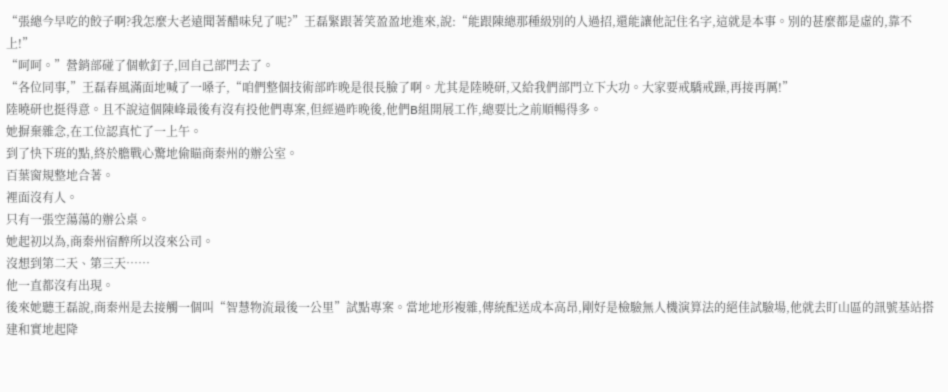“張總今早吃的餃子啊?我怎麼大老遠聞著醋味兒了呢?”王磊緊跟著笑盈盈地進來,說:“能跟陳總那種級別的人過招,還能讓他記住名字,這就是本事。別的甚麼都是虛的,靠不上!”
“呵呵。”營銷部碰了個軟釘子,回自己部門去了。
“各位同事,”王磊春風滿面地喊了一嗓子,“咱們整個技術部昨晚是很長臉了啊。尤其是陸曉研,又給我們部門立下大功。大家要戒驕戒躁,再接再厲!”
陸曉研也挺得意。且不說這個陳峰最後有沒有投他們專案,但經過昨晚後,他們B組開展工作,總要比之前順暢得多。
她摒棄雜念,在工位認真忙了一上午。
到了快下班的點,終於膽戰心驚地偷瞄商秦州的辦公室。
百葉窗規整地合著。
裡面沒有人。
只有一張空蕩蕩的辦公桌。
她起初以為,商秦州宿醉所以沒來公司。
沒想到第二天、第三天……
他一直都沒有出現。
後來她聽王磊說,商秦州是去接觸一個叫“智慧物流最後一公里”試點專案。當地地形複雜,傳統配送成本高昂,剛好是檢驗無人機演算法的絕佳試驗場,他就去盯山區的訊號基站搭建和實地起降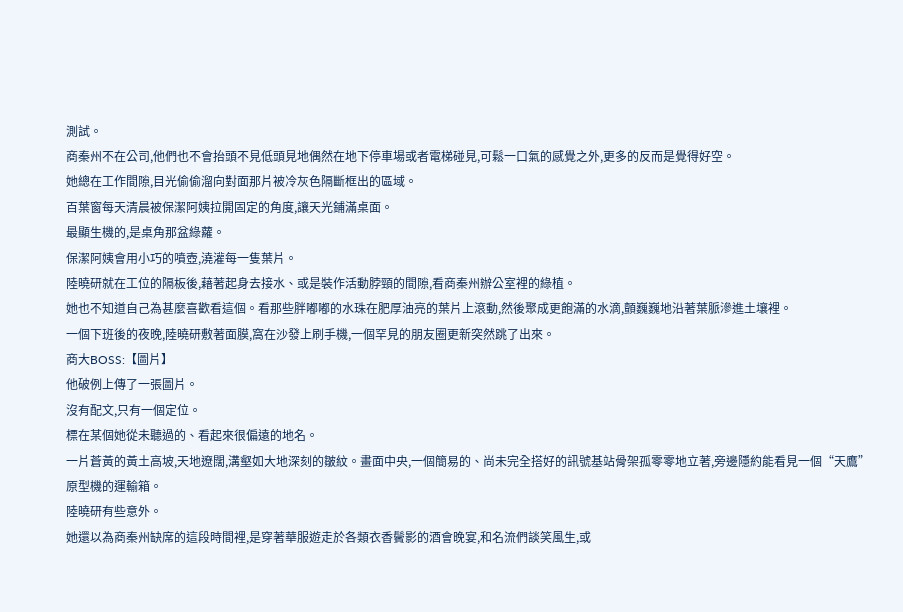測試。
商秦州不在公司,他們也不會抬頭不見低頭見地偶然在地下停車場或者電梯碰見,可鬆一口氣的感覺之外,更多的反而是覺得好空。
她總在工作間隙,目光偷偷溜向對面那片被冷灰色隔斷框出的區域。
百葉窗每天清晨被保潔阿姨拉開固定的角度,讓天光鋪滿桌面。
最顯生機的,是桌角那盆綠蘿。
保潔阿姨會用小巧的噴壺,澆灌每一隻葉片。
陸曉研就在工位的隔板後,藉著起身去接水、或是裝作活動脖頸的間隙,看商秦州辦公室裡的綠植。
她也不知道自己為甚麼喜歡看這個。看那些胖嘟嘟的水珠在肥厚油亮的葉片上滾動,然後聚成更飽滿的水滴,顫巍巍地沿著葉脈滲進土壤裡。
一個下班後的夜晚,陸曉研敷著面膜,窩在沙發上刷手機,一個罕見的朋友圈更新突然跳了出來。
商大BOSS:【圖片】
他破例上傳了一張圖片。
沒有配文,只有一個定位。
標在某個她從未聽過的、看起來很偏遠的地名。
一片蒼黃的黃土高坡,天地遼闊,溝壑如大地深刻的皺紋。畫面中央,一個簡易的、尚未完全搭好的訊號基站骨架孤零零地立著,旁邊隱約能看見一個“天鷹”原型機的運輸箱。
陸曉研有些意外。
她還以為商秦州缺席的這段時間裡,是穿著華服遊走於各類衣香鬢影的酒會晚宴,和名流們談笑風生,或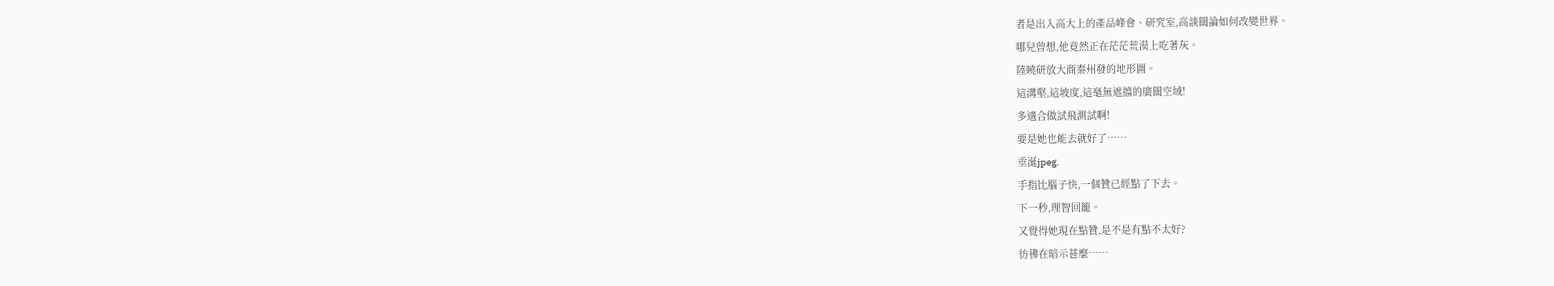者是出入高大上的產品峰會、研究室,高談闊論如何改變世界。
哪兒曾想,他竟然正在茫茫荒漠上吃著灰。
陸曉研放大商秦州發的地形圖。
這溝壑,這坡度,這毫無遮擋的廣闊空域!
多適合做試飛測試啊!
要是她也能去就好了……
垂涎jpeg.
手指比腦子快,一個贊已經點了下去。
下一秒,理智回籠。
又覺得她現在點贊,是不是有點不太好?
彷彿在暗示甚麼……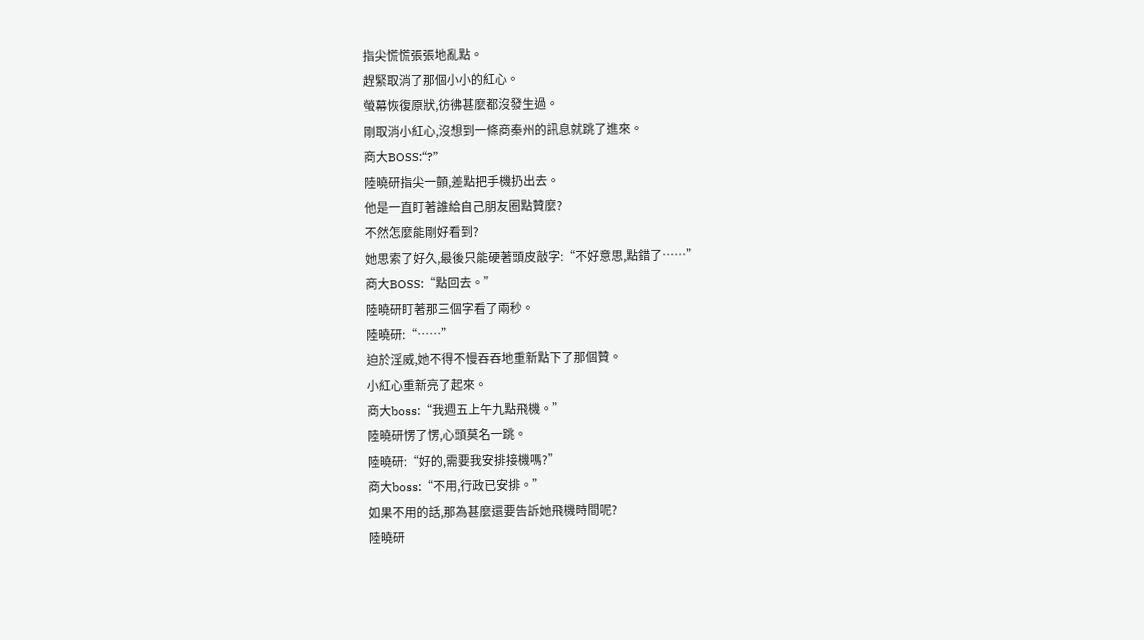指尖慌慌張張地亂點。
趕緊取消了那個小小的紅心。
螢幕恢復原狀,彷彿甚麼都沒發生過。
剛取消小紅心,沒想到一條商秦州的訊息就跳了進來。
商大BOSS:“?”
陸曉研指尖一顫,差點把手機扔出去。
他是一直盯著誰給自己朋友圈點贊麼?
不然怎麼能剛好看到?
她思索了好久,最後只能硬著頭皮敲字:“不好意思,點錯了……”
商大BOSS:“點回去。”
陸曉研盯著那三個字看了兩秒。
陸曉研:“……”
迫於淫威,她不得不慢吞吞地重新點下了那個贊。
小紅心重新亮了起來。
商大boss:“我週五上午九點飛機。”
陸曉研愣了愣,心頭莫名一跳。
陸曉研:“好的,需要我安排接機嗎?”
商大boss:“不用,行政已安排。”
如果不用的話,那為甚麼還要告訴她飛機時間呢?
陸曉研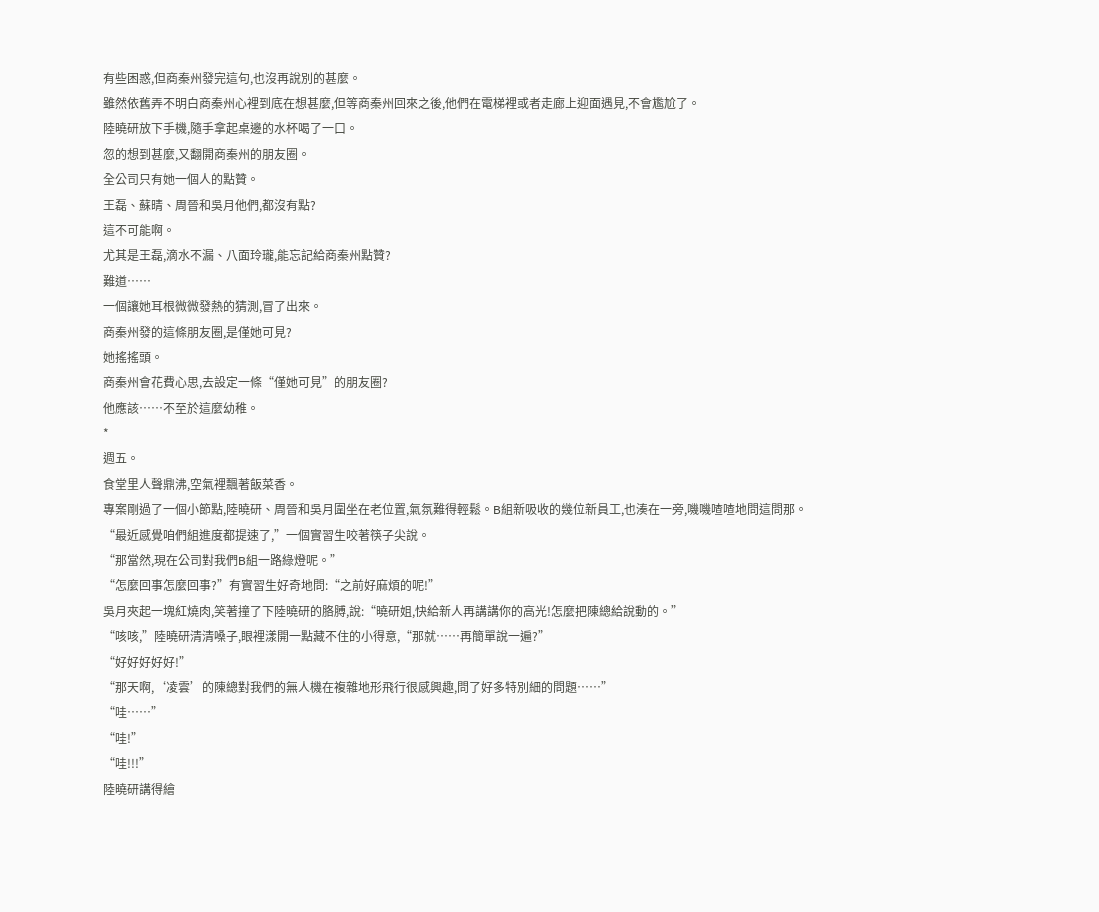有些困惑,但商秦州發完這句,也沒再說別的甚麼。
雖然依舊弄不明白商秦州心裡到底在想甚麼,但等商秦州回來之後,他們在電梯裡或者走廊上迎面遇見,不會尷尬了。
陸曉研放下手機,隨手拿起桌邊的水杯喝了一口。
忽的想到甚麼,又翻開商秦州的朋友圈。
全公司只有她一個人的點贊。
王磊、蘇晴、周晉和吳月他們,都沒有點?
這不可能啊。
尤其是王磊,滴水不漏、八面玲瓏,能忘記給商秦州點贊?
難道……
一個讓她耳根微微發熱的猜測,冒了出來。
商秦州發的這條朋友圈,是僅她可見?
她搖搖頭。
商秦州會花費心思,去設定一條“僅她可見”的朋友圈?
他應該……不至於這麼幼稚。
*
週五。
食堂里人聲鼎沸,空氣裡飄著飯菜香。
專案剛過了一個小節點,陸曉研、周晉和吳月圍坐在老位置,氣氛難得輕鬆。B組新吸收的幾位新員工,也湊在一旁,嘰嘰喳喳地問這問那。
“最近感覺咱們組進度都提速了,”一個實習生咬著筷子尖說。
“那當然,現在公司對我們B組一路綠燈呢。”
“怎麼回事怎麼回事?”有實習生好奇地問:“之前好麻煩的呢!”
吳月夾起一塊紅燒肉,笑著撞了下陸曉研的胳膊,說:“曉研姐,快給新人再講講你的高光!怎麼把陳總給說動的。”
“咳咳,”陸曉研清清嗓子,眼裡漾開一點藏不住的小得意,“那就……再簡單說一遍?”
“好好好好好!”
“那天啊,‘凌雲’的陳總對我們的無人機在複雜地形飛行很感興趣,問了好多特別細的問題……”
“哇……”
“哇!”
“哇!!!”
陸曉研講得繪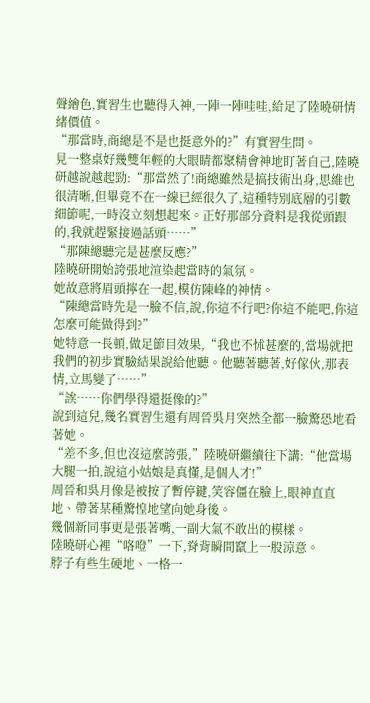聲繪色,實習生也聽得入神,一陣一陣哇哇,給足了陸曉研情緒價值。
“那當時,商總是不是也挺意外的?”有實習生問。
見一整桌好幾雙年輕的大眼睛都聚精會神地盯著自己,陸曉研越說越起勁:“那當然了!商總雖然是搞技術出身,思維也很清晰,但畢竟不在一線已經很久了,這種特別底層的引數細節呢,一時沒立刻想起來。正好那部分資料是我從頭跟的,我就趕緊接過話頭……”
“那陳總聽完是甚麼反應?”
陸曉研開始誇張地渲染起當時的氣氛。
她故意將眉頭擰在一起,模仿陳峰的神情。
“陳總當時先是一臉不信,說,你這不行吧?你這不能吧,你這怎麼可能做得到?”
她特意一長頓,做足節目效果,“我也不怵甚麼的,當場就把我們的初步實驗結果說給他聽。他聽著聽著,好傢伙,那表情,立馬變了……”
“誒……你們學得還挺像的?”
說到這兒,幾名實習生還有周晉吳月突然全都一臉驚恐地看著她。
“差不多,但也沒這麼誇張,”陸曉研繼續往下講:“他當場大腿一拍,說這小姑娘是真懂,是個人才!”
周晉和吳月像是被按了暫停鍵,笑容僵在臉上,眼神直直地、帶著某種驚惶地望向她身後。
幾個新同事更是張著嘴,一副大氣不敢出的模樣。
陸曉研心裡“咯噔”一下,脊背瞬間竄上一股涼意。
脖子有些生硬地、一格一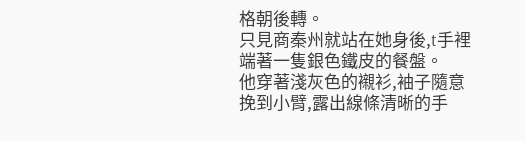格朝後轉。
只見商秦州就站在她身後,t手裡端著一隻銀色鐵皮的餐盤。
他穿著淺灰色的襯衫,袖子隨意挽到小臂,露出線條清晰的手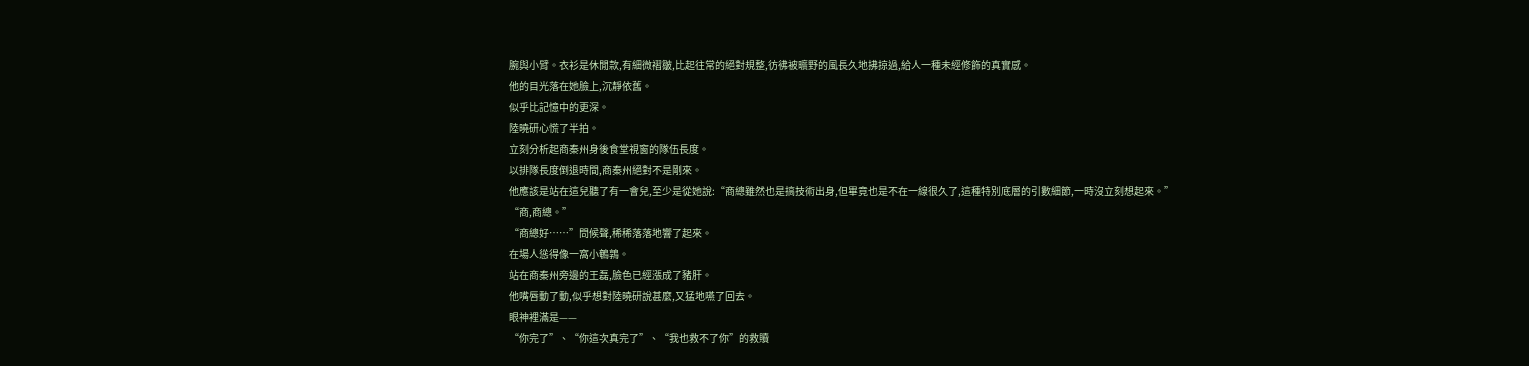腕與小臂。衣衫是休閒款,有細微褶皺,比起往常的絕對規整,彷彿被曠野的風長久地拂掠過,給人一種未經修飾的真實感。
他的目光落在她臉上,沉靜依舊。
似乎比記憶中的更深。
陸曉研心慌了半拍。
立刻分析起商秦州身後食堂視窗的隊伍長度。
以排隊長度倒退時間,商秦州絕對不是剛來。
他應該是站在這兒聽了有一會兒,至少是從她說:“商總雖然也是搞技術出身,但畢竟也是不在一線很久了,這種特別底層的引數細節,一時沒立刻想起來。”
“商,商總。”
“商總好……”問候聲,稀稀落落地響了起來。
在場人慫得像一窩小鵪鶉。
站在商秦州旁邊的王磊,臉色已經漲成了豬肝。
他嘴唇動了動,似乎想對陸曉研說甚麼,又猛地嚥了回去。
眼神裡滿是——
“你完了”、“你這次真完了”、“我也救不了你”的救贖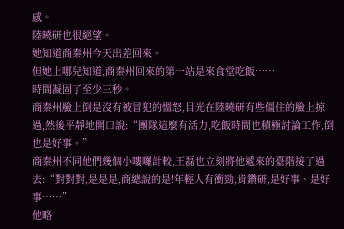感。
陸曉研也很絕望。
她知道商秦州今天出差回來。
但她上哪兒知道,商秦州回來的第一站是來食堂吃飯……
時間凝固了至少三秒。
商秦州臉上倒是沒有被冒犯的慍怒,目光在陸曉研有些僵住的臉上掠過,然後平靜地開口說:“團隊這麼有活力,吃飯時間也積極討論工作,倒也是好事。”
商秦州不同他們幾個小嘍囉計較,王磊也立刻將他遞來的臺階接了過去:“對對對,是是是,商總說的是!年輕人有衝勁,肯鑽研,是好事、是好事……”
他略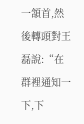一頷首,然後轉頭對王磊說:“在群裡通知一下,下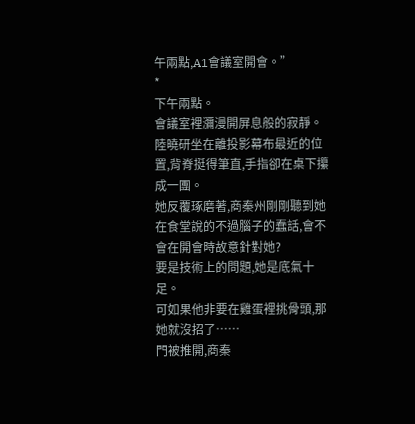午兩點,A1會議室開會。”
*
下午兩點。
會議室裡瀰漫開屏息般的寂靜。
陸曉研坐在離投影幕布最近的位置,背脊挺得筆直,手指卻在桌下攥成一團。
她反覆琢磨著,商秦州剛剛聽到她在食堂說的不過腦子的蠢話,會不會在開會時故意針對她?
要是技術上的問題,她是底氣十足。
可如果他非要在雞蛋裡挑骨頭,那她就沒招了……
門被推開,商秦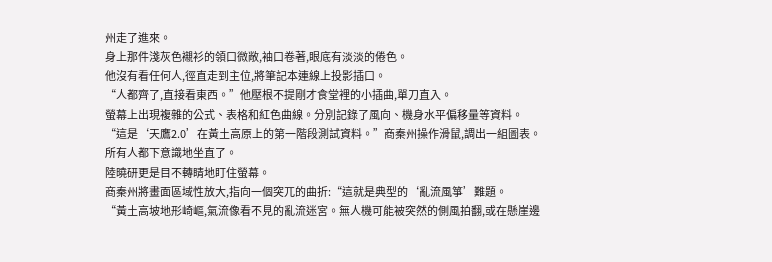州走了進來。
身上那件淺灰色襯衫的領口微敞,袖口卷著,眼底有淡淡的倦色。
他沒有看任何人,徑直走到主位,將筆記本連線上投影插口。
“人都齊了,直接看東西。”他壓根不提剛才食堂裡的小插曲,單刀直入。
螢幕上出現複雜的公式、表格和紅色曲線。分別記錄了風向、機身水平偏移量等資料。
“這是‘天鷹2.0’在黃土高原上的第一階段測試資料。”商秦州操作滑鼠,調出一組圖表。
所有人都下意識地坐直了。
陸曉研更是目不轉睛地盯住螢幕。
商秦州將畫面區域性放大,指向一個突兀的曲折:“這就是典型的‘亂流風箏’難題。
“黃土高坡地形崎嶇,氣流像看不見的亂流迷宮。無人機可能被突然的側風拍翻,或在懸崖邊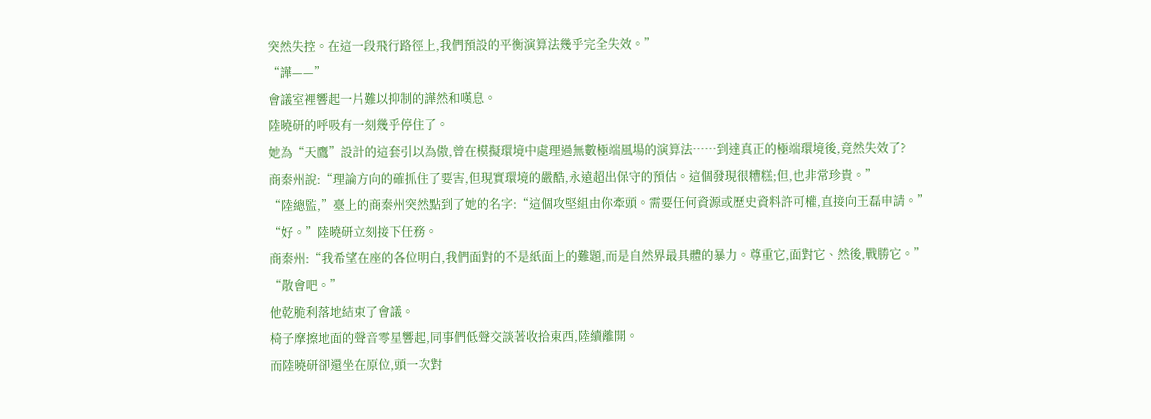突然失控。在這一段飛行路徑上,我們預設的平衡演算法幾乎完全失效。”
“譁——”
會議室裡響起一片難以抑制的譁然和嘆息。
陸曉研的呼吸有一刻幾乎停住了。
她為“天鷹”設計的這套引以為傲,曾在模擬環境中處理過無數極端風場的演算法……到達真正的極端環境後,竟然失效了?
商秦州說:“理論方向的確抓住了要害,但現實環境的嚴酷,永遠超出保守的預估。這個發現很糟糕;但,也非常珍貴。”
“陸總監,”臺上的商秦州突然點到了她的名字:“這個攻堅組由你牽頭。需要任何資源或歷史資料許可權,直接向王磊申請。”
“好。”陸曉研立刻接下任務。
商秦州:“我希望在座的各位明白,我們面對的不是紙面上的難題,而是自然界最具體的暴力。尊重它,面對它、然後,戰勝它。”
“散會吧。”
他乾脆利落地結束了會議。
椅子摩擦地面的聲音零星響起,同事們低聲交談著收拾東西,陸續離開。
而陸曉研卻還坐在原位,頭一次對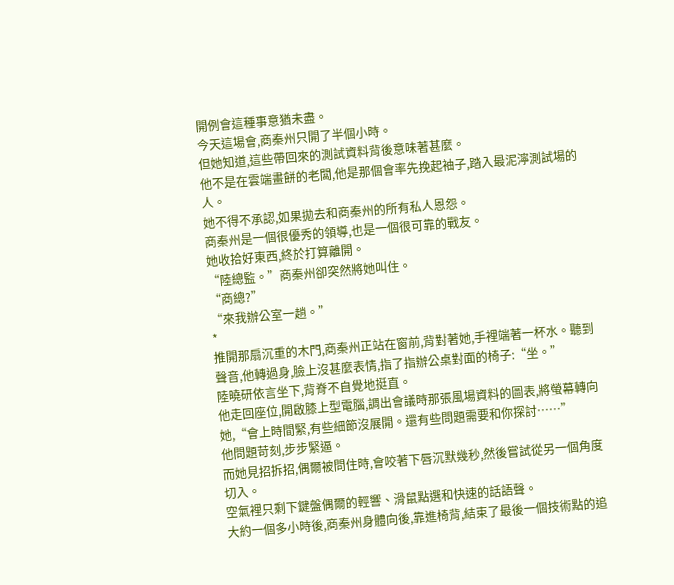開例會這種事意猶未盡。
今天這場會,商秦州只開了半個小時。
但她知道,這些帶回來的測試資料背後意味著甚麼。
他不是在雲端畫餅的老闆,他是那個會率先挽起袖子,踏入最泥濘測試場的人。
她不得不承認,如果拋去和商秦州的所有私人恩怨。
商秦州是一個很優秀的領導,也是一個很可靠的戰友。
她收拾好東西,終於打算離開。
“陸總監。”商秦州卻突然將她叫住。
“商總?”
“來我辦公室一趟。”
*
推開那扇沉重的木門,商秦州正站在窗前,背對著她,手裡端著一杯水。聽到聲音,他轉過身,臉上沒甚麼表情,指了指辦公桌對面的椅子:“坐。”
陸曉研依言坐下,背脊不自覺地挺直。
他走回座位,開啟膝上型電腦,調出會議時那張風場資料的圖表,將螢幕轉向她,“會上時間緊,有些細節沒展開。還有些問題需要和你探討……”
他問題苛刻,步步緊逼。
而她見招拆招,偶爾被問住時,會咬著下唇沉默幾秒,然後嘗試從另一個角度切入。
空氣裡只剩下鍵盤偶爾的輕響、滑鼠點選和快速的話語聲。
大約一個多小時後,商秦州身體向後,靠進椅背,結束了最後一個技術點的追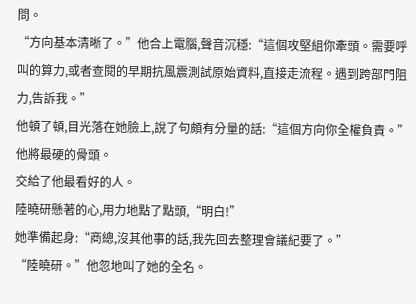問。
“方向基本清晰了。”他合上電腦,聲音沉穩:“這個攻堅組你牽頭。需要呼叫的算力,或者查閱的早期抗風震測試原始資料,直接走流程。遇到跨部門阻力,告訴我。”
他頓了頓,目光落在她臉上,說了句頗有分量的話:“這個方向你全權負責。”
他將最硬的骨頭。
交給了他最看好的人。
陸曉研懸著的心,用力地點了點頭,“明白!”
她準備起身:“商總,沒其他事的話,我先回去整理會議紀要了。”
“陸曉研。”他忽地叫了她的全名。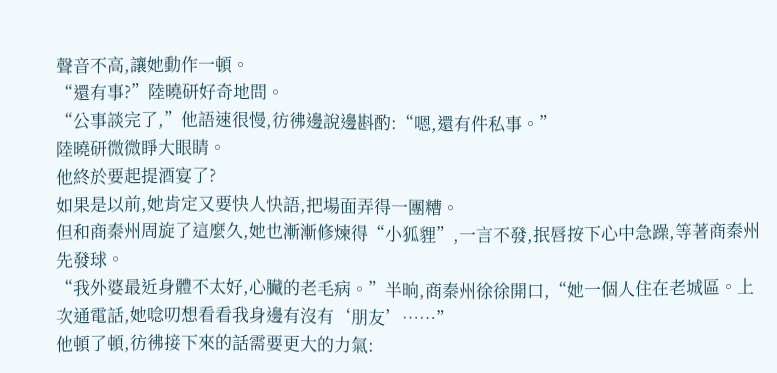聲音不高,讓她動作一頓。
“還有事?”陸曉研好奇地問。
“公事談完了,”他語速很慢,彷彿邊說邊斟酌:“嗯,還有件私事。”
陸曉研微微睜大眼睛。
他終於要起提酒宴了?
如果是以前,她肯定又要快人快語,把場面弄得一團糟。
但和商秦州周旋了這麼久,她也漸漸修煉得“小狐貍”,一言不發,抿唇按下心中急躁,等著商秦州先發球。
“我外婆最近身體不太好,心臟的老毛病。”半晌,商秦州徐徐開口,“她一個人住在老城區。上次通電話,她唸叨想看看我身邊有沒有‘朋友’……”
他頓了頓,彷彿接下來的話需要更大的力氣: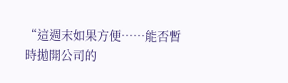“這週末如果方便……能否暫時拋開公司的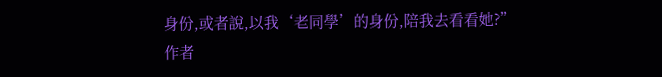身份,或者說,以我‘老同學’的身份,陪我去看看她?”
作者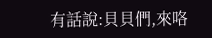有話說:貝貝們,來咯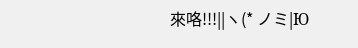來咯!!!||ヽ(* ノミ|Ю